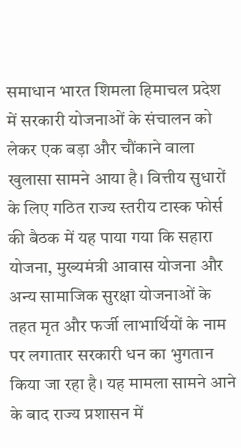समाधान भारत शिमला हिमाचल प्रदेश में सरकारी योजनाओं के संचालन को लेकर एक बड़ा और चौंकाने वाला खुलासा सामने आया है। वित्तीय सुधारों के लिए गठित राज्य स्तरीय टास्क फोर्स की बैठक में यह पाया गया कि सहारा योजना, मुख्यमंत्री आवास योजना और अन्य सामाजिक सुरक्षा योजनाओं के तहत मृत और फर्जी लाभार्थियों के नाम पर लगातार सरकारी धन का भुगतान किया जा रहा है। यह मामला सामने आने के बाद राज्य प्रशासन में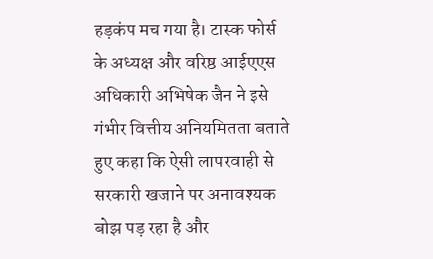हड़कंप मच गया है। टास्क फोर्स के अध्यक्ष और वरिष्ठ आईएएस अधिकारी अभिषेक जैन ने इसे गंभीर वित्तीय अनियमितता बताते हुए कहा कि ऐसी लापरवाही से सरकारी खजाने पर अनावश्यक बोझ पड़ रहा है और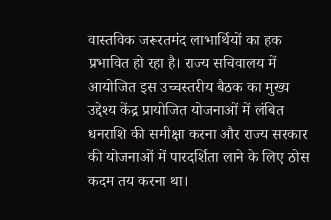वास्तविक जरूरतमंद लाभार्थियों का हक प्रभावित हो रहा है। राज्य सचिवालय में आयोजित इस उच्चस्तरीय बैठक का मुख्य उद्देश्य केंद्र प्रायोजित योजनाओं में लंबित धनराशि की समीक्षा करना और राज्य सरकार की योजनाओं में पारदर्शिता लाने के लिए ठोस कदम तय करना था।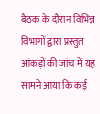बैठक के दौरान विभिन्न विभागों द्वारा प्रस्तुत आंकड़ों की जांच में यह सामने आया कि कई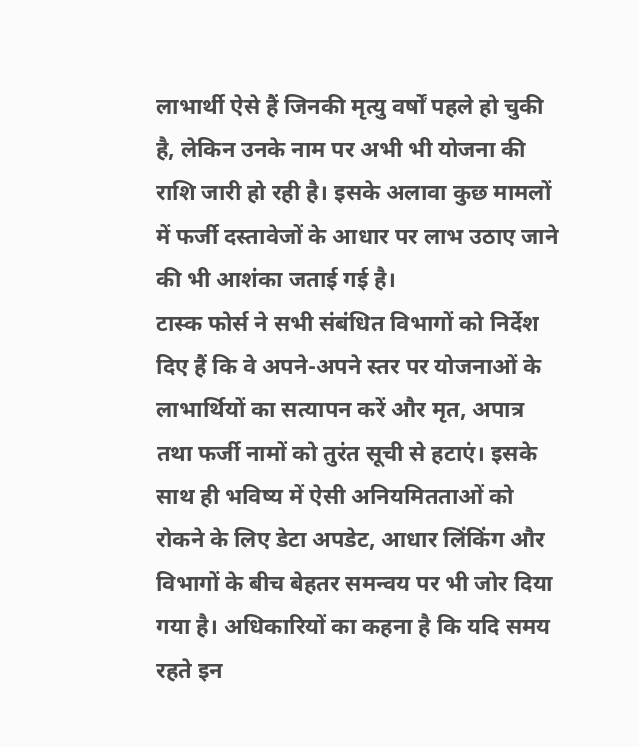लाभार्थी ऐसे हैं जिनकी मृत्यु वर्षों पहले हो चुकी है, लेकिन उनके नाम पर अभी भी योजना की राशि जारी हो रही है। इसके अलावा कुछ मामलों में फर्जी दस्तावेजों के आधार पर लाभ उठाए जाने की भी आशंका जताई गई है।
टास्क फोर्स ने सभी संबंधित विभागों को निर्देश दिए हैं कि वे अपने-अपने स्तर पर योजनाओं के लाभार्थियों का सत्यापन करें और मृत, अपात्र तथा फर्जी नामों को तुरंत सूची से हटाएं। इसके साथ ही भविष्य में ऐसी अनियमितताओं को रोकने के लिए डेटा अपडेट, आधार लिंकिंग और विभागों के बीच बेहतर समन्वय पर भी जोर दिया गया है। अधिकारियों का कहना है कि यदि समय रहते इन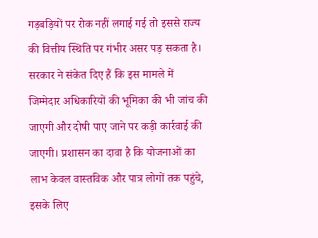गड़बड़ियों पर रोक नहीं लगाई गई तो इससे राज्य की वित्तीय स्थिति पर गंभीर असर पड़ सकता है। सरकार ने संकेत दिए हैं कि इस मामले में जिम्मेदार अधिकारियों की भूमिका की भी जांच की जाएगी और दोषी पाए जाने पर कड़ी कार्रवाई की जाएगी। प्रशासन का दावा है कि योजनाओं का लाभ केवल वास्तविक और पात्र लोगों तक पहुंचे, इसके लिए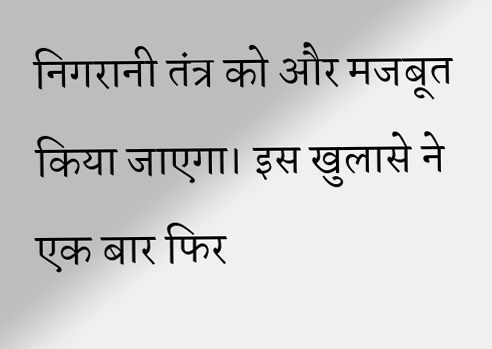निगरानी तंत्र को और मजबूत किया जाएगा। इस खुलासे ने एक बार फिर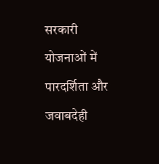सरकारी योजनाओं में पारदर्शिता और जवाबदेही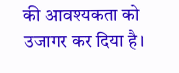की आवश्यकता को उजागर कर दिया है।